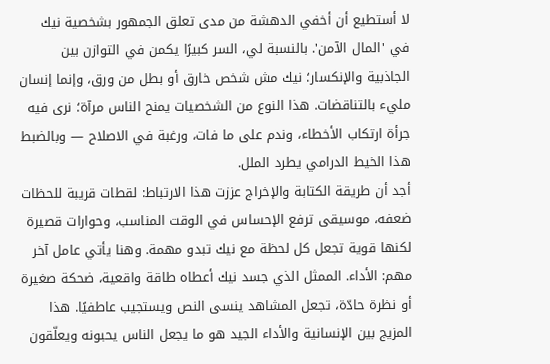لا أستطيع أن أخفي الدهشة من مدى تعلق الجمهور بشخصية نيك في 'المال الآمن'. بالنسبة لي، السر كبيرًا يكمن في التوازن بين الجاذبية والإنكسار؛ نيك مش شخص خارق أو بطل من ورق، وإنما إنسان مليء بالتناقضات. هذا النوع من الشخصيات يمنح الناس مرآة؛ نرى فيه جرأة ارتكاب الأخطاء، وندم على ما فات، ورغبة في الاصلاح — وبالضبط هذا الخيط الدرامي يطرد الملل.
أجد أن طريقة الكتابة والإخراج عززت هذا الارتباط: لقطات قريبة للحظات ضعفه، موسيقى ترفع الإحساس في الوقت المناسب، وحوارات قصيرة لكنها قوية تجعل كل لحظة مع نيك تبدو مهمة. وهنا يأتي عامل آخر مهم: الأداء. الممثل الذي جسد نيك أعطاه طاقة واقعية، ضحكة صغيرة أو نظرة حادّة، تجعل المشاهد ينسى النص ويستجيب عاطفيًا. هذا المزيج بين الإنسانية والأداء الجيد هو ما يجعل الناس يحبونه ويعلّقون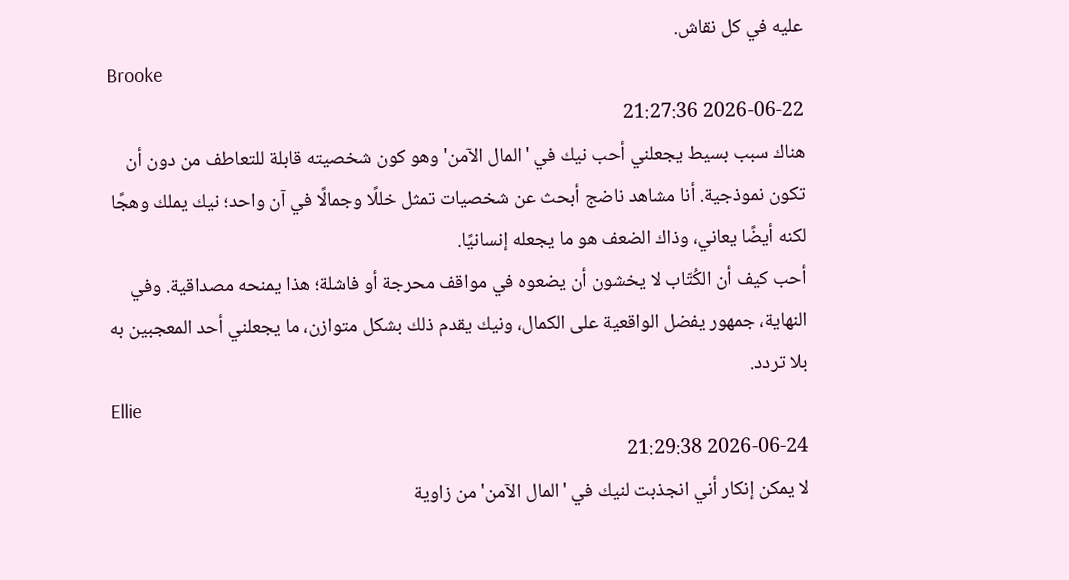عليه في كل نقاش.
Brooke
2026-06-22 21:27:36
هناك سبب بسيط يجعلني أحب نيك في 'المال الآمن' وهو كون شخصيته قابلة للتعاطف من دون أن تكون نموذجية. أنا مشاهد ناضج أبحث عن شخصيات تمثل خللًا وجمالًا في آن واحد؛ نيك يملك وهجًا لكنه أيضًا يعاني، وذاك الضعف هو ما يجعله إنسانيًا.
أحب كيف أن الكُتّاب لا يخشون أن يضعوه في مواقف محرجة أو فاشلة؛ هذا يمنحه مصداقية. وفي النهاية، جمهور يفضل الواقعية على الكمال، ونيك يقدم ذلك بشكل متوازن، ما يجعلني أحد المعجبين به بلا تردد.
Ellie
2026-06-24 21:29:38
لا يمكن إنكار أني انجذبت لنيك في 'المال الآمن' من زاوية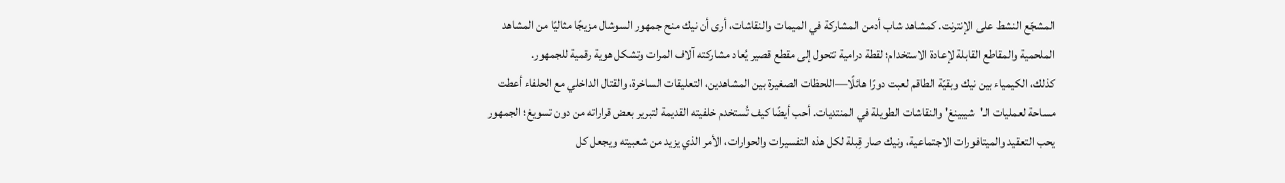المشجّع النشط على الإنترنت. كمشاهد شاب أدمن المشاركة في الميمات والنقاشات، أرى أن نيك منح جمهور السوشال مزيجًا مثاليًا من المشاهد الملحمية والمقاطع القابلة لإعادة الاستخدام؛ لقطة درامية تتحول إلى مقطع قصير يُعاد مشاركته آلاف المرات وتشكل هوية رقمية للجمهور.
كذلك، الكيمياء بين نيك وبقيّة الطاقم لعبت دورًا هائلًا—اللحظات الصغيرة بين المشاهدين، التعليقات الساخرة، والقتال الداخلي مع الحلفاء أعطت مساحة لعمليات الـ'شيبينغ' والنقاشات الطويلة في المنتديات. أحب أيضًا كيف تُستخدم خلفيته القديمة لتبرير بعض قراراته من دون تسويغ؛ الجمهور يحب التعقيد والميتافورات الاجتماعية، ونيك صار قِبلة لكل هذه التفسيرات والحوارات، الأمر الذي يزيد من شعبيته ويجعل كل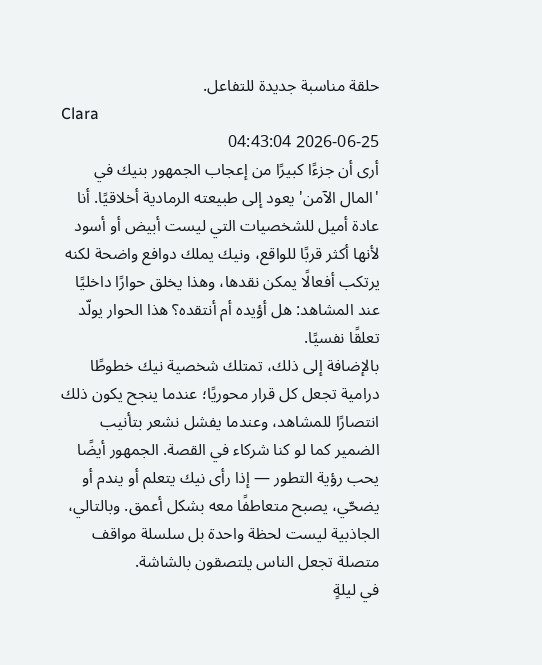حلقة مناسبة جديدة للتفاعل.
Clara
2026-06-25 04:43:04
أرى أن جزءًا كبيرًا من إعجاب الجمهور بنيك في 'المال الآمن' يعود إلى طبيعته الرمادية أخلاقيًا. أنا عادة أميل للشخصيات التي ليست أبيض أو أسود لأنها أكثر قربًا للواقع، ونيك يملك دوافع واضحة لكنه يرتكب أفعالًا يمكن نقدها، وهذا يخلق حوارًا داخليًا عند المشاهد: هل أؤيده أم أنتقده؟ هذا الحوار يولّد تعلقًا نفسيًا.
بالإضافة إلى ذلك، تمتلك شخصية نيك خطوطًا درامية تجعل كل قرار محوريًا؛ عندما ينجح يكون ذلك انتصارًا للمشاهد، وعندما يفشل نشعر بتأنيب الضمير كما لو كنا شركاء في القصة. الجمهور أيضًا يحب رؤية التطور — إذا رأى نيك يتعلم أو يندم أو يضحّي، يصبح متعاطفًا معه بشكل أعمق. وبالتالي، الجاذبية ليست لحظة واحدة بل سلسلة مواقف متصلة تجعل الناس يلتصقون بالشاشة.
في ليلةٍ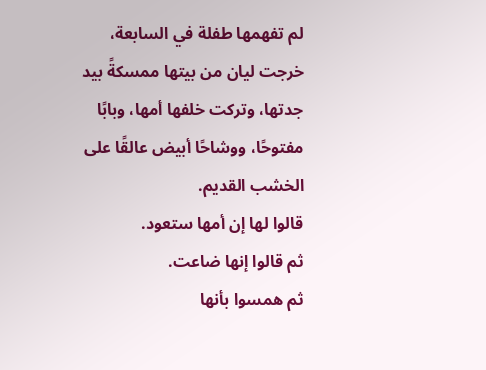لم تفهمها طفلة في السابعة، خرجت ليان من بيتها ممسكةً بيد جدتها، وتركت خلفها أمها، وبابًا مفتوحًا، ووشاحًا أبيض عالقًا على الخشب القديم.
قالوا لها إن أمها ستعود.
ثم قالوا إنها ضاعت.
ثم همسوا بأنها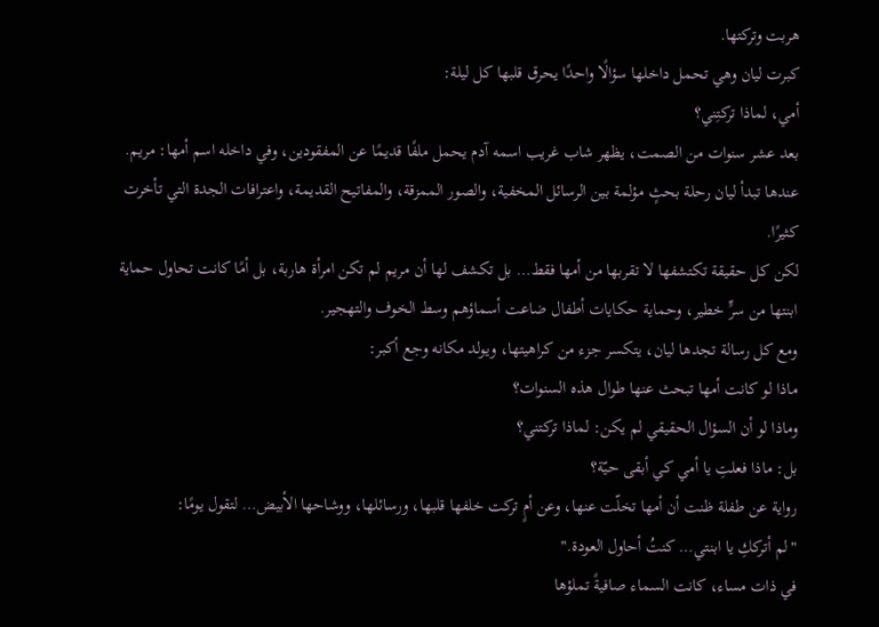هربت وتركتها.
كبرت ليان وهي تحمل داخلها سؤالًا واحدًا يحرق قلبها كل ليلة:
أمي، لماذا تركتِني؟
بعد عشر سنوات من الصمت، يظهر شاب غريب اسمه آدم يحمل ملفًا قديمًا عن المفقودين، وفي داخله اسم أمها: مريم. عندها تبدأ ليان رحلة بحثٍ مؤلمة بين الرسائل المخفية، والصور الممزقة، والمفاتيح القديمة، واعترافات الجدة التي تأخرت كثيرًا.
لكن كل حقيقة تكتشفها لا تقربها من أمها فقط… بل تكشف لها أن مريم لم تكن امرأة هاربة، بل أمًا كانت تحاول حماية ابنتها من سرٍّ خطير، وحماية حكايات أطفال ضاعت أسماؤهم وسط الخوف والتهجير.
ومع كل رسالة تجدها ليان، يتكسر جزء من كراهيتها، ويولد مكانه وجع أكبر:
ماذا لو كانت أمها تبحث عنها طوال هذه السنوات؟
وماذا لو أن السؤال الحقيقي لم يكن: لماذا تركتني؟
بل: ماذا فعلتِ يا أمي كي أبقى حيّة؟
رواية عن طفلة ظنت أن أمها تخلّت عنها، وعن أمٍ تركت خلفها قلبها، ورسائلها، ووشاحها الأبيض… لتقول يومًا:
"لم أترككِ يا ابنتي… كنتُ أحاول العودة."
في ذات مساء، كانت السماء صافيةً تملؤها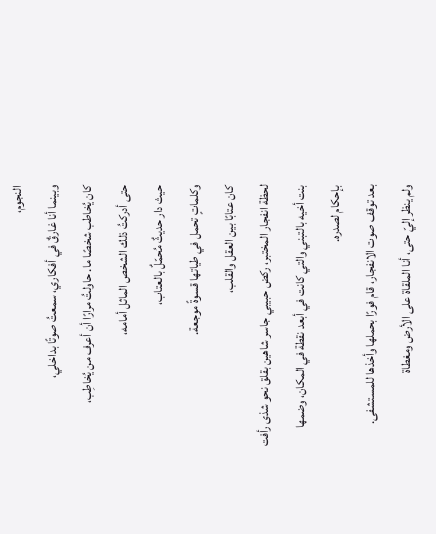النجوم،
وبينما أنا غارقٌ في أفكاري، سمعتُ صوتًا بداخلي،
كان يُخاطب شخصًا ما. حاولتُ مرارًا أن أعرف من يُخاطِب،
حتى أدركتُ ذلك الشخص الماثل أمامه،
حيث دار حديثٌ مُحمّلٌ بالعتاب،
وكلماتٍ تحمل في طياتها قسوةً موجعة.
كان عتابًا بين العقل والقلب،
لحظة انفجار المختبر، ركض حبيبي جاسر شاهين بقلق نحو شذى رأفت بنت أخيه بالتبني والتي كانت في أبعد نقطة في المكان، وضمها بإحكام لصدره.
بعد توقف صوت الانفجار، قام فورًا بحملها وأخذها للمستشفى.
ولم ينظر إليّ حتى، أنا الملقاة على الأرض ومغطاة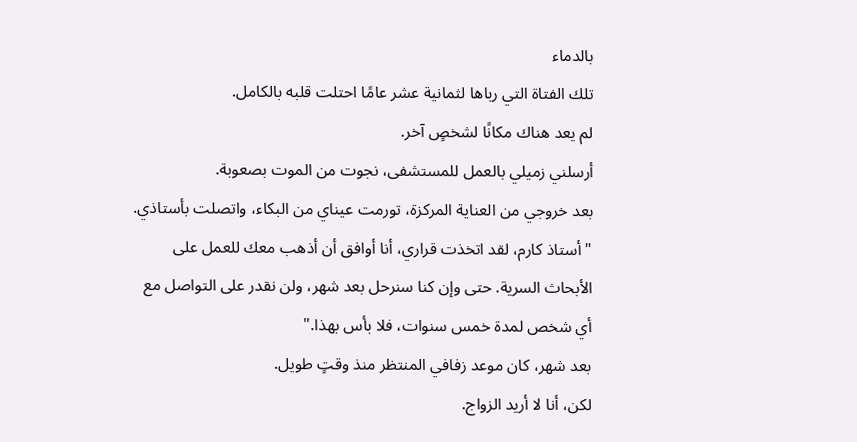بالدماء
تلك الفتاة التي رباها لثمانية عشر عامًا احتلت قلبه بالكامل.
لم يعد هناك مكانًا لشخصٍ آخر.
أرسلني زميلي بالعمل للمستشفى، نجوت من الموت بصعوبة.
بعد خروجي من العناية المركزة، تورمت عيناي من البكاء، واتصلت بأستاذي.
"أستاذ كارم، لقد اتخذت قراري، أنا أوافق أن أذهب معك للعمل على الأبحاث السرية. حتى وإن كنا سنرحل بعد شهر، ولن نقدر على التواصل مع أي شخص لمدة خمس سنوات، فلا بأس بهذا."
بعد شهر، كان موعد زفافي المنتظر منذ وقتٍ طويل.
لكن، أنا لا أريد الزواج.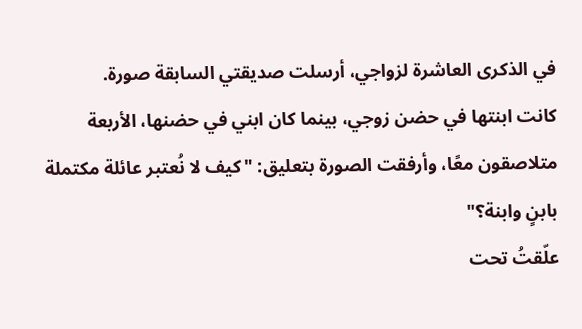في الذكرى العاشرة لزواجي، أرسلت صديقتي السابقة صورة.
كانت ابنتها في حضن زوجي، بينما كان ابني في حضنها، الأربعة متلاصقون معًا، وأرفقت الصورة بتعليق: "كيف لا نُعتبر عائلة مكتملة بابنٍ وابنة؟"
علّقتُ تحت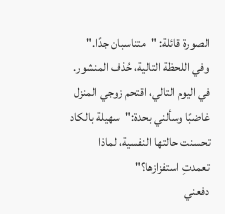الصورة قائلة: "متناسبان جدًا."
وفي اللحظة التالية، حُذف المنشور.
في اليوم التالي، اقتحم زوجي المنزل غاضبًا وسألني بحدة:"سهيلة بالكاد تحسنت حالتها النفسية، لماذا تعمدتِ استفزازها؟"
دفعني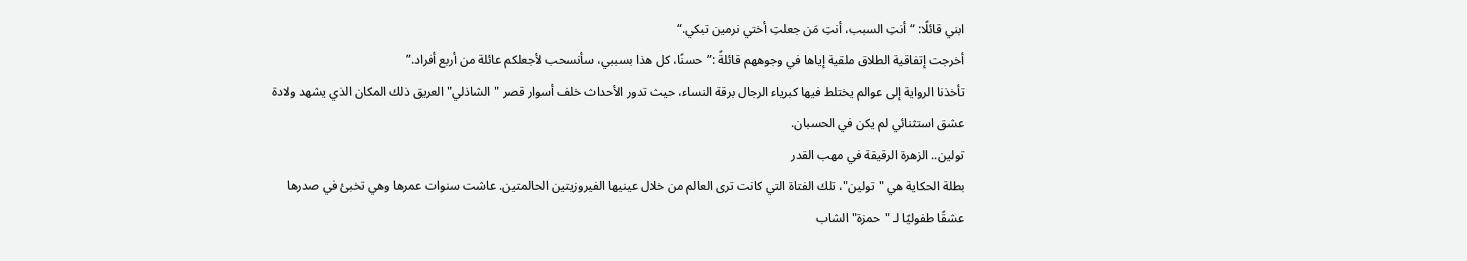ابني قائلًا: “أنتِ السبب، أنتِ مَن جعلتِ أختي نرمين تبكي.“
أخرجت إتفاقية الطلاق ملقية إياها في وجوههم قائلةً :”حسنًا، كل هذا بسببي، سأنسحب لأجعلكم عائلة من أربع أفراد.”
تأخذنا الرواية إلى عوالم يختلط فيها كبرياء الرجال برقة النساء، حيث تدور الأحداث خلف أسوار قصر "الشاذلي" العريق ذلك المكان الذي يشهد ولادة عشق استثنائي لم يكن في الحسبان.
تولين.. الزهرة الرقيقة في مهب القدر
بطلة الحكاية هي "تولين"، تلك الفتاة التي كانت ترى العالم من خلال عينيها الفيروزيتين الحالمتين. عاشت سنوات عمرها وهي تخبئ في صدرها عشقًا طفوليًا لـ "حمزة" الشاب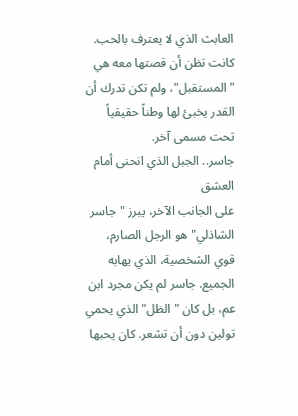العابث الذي لا يعترف بالحب. كانت تظن أن قصتها معه هي "المستقبل"، ولم تكن تدرك أن القدر يخبئ لها وطناً حقيقياً تحت مسمى آخر.
جاسر.. الجبل الذي انحنى أمام العشق
على الجانب الآخر، يبرز "جاسر الشاذلي" هو الرجل الصارم، قوي الشخصية، الذي يهابه الجميع. جاسر لم يكن مجرد ابن عم، بل كان "الظل" الذي يحمي تولين دون أن تشعر. كان يحبها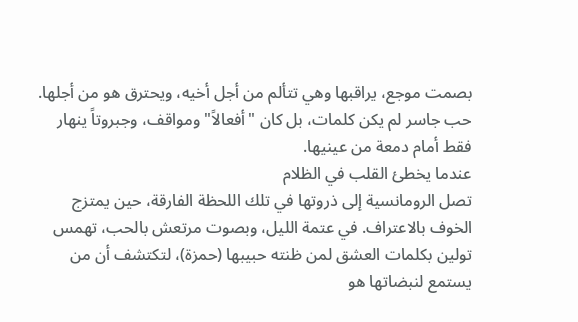بصمت موجع، يراقبها وهي تتألم من أجل أخيه، ويحترق هو من أجلها. حب جاسر لم يكن كلمات، بل كان "أفعالاً" ومواقف، وجبروتاً ينهار فقط أمام دمعة من عينيها.
عندما يخطئ القلب في الظلام
تصل الرومانسية إلى ذروتها في تلك اللحظة الفارقة، حين يمتزج الخوف بالاعتراف. في عتمة الليل، وبصوت مرتعش بالحب، تهمس تولين بكلمات العشق لمن ظنته حبيبها (حمزة)، لتكتشف أن من يستمع لنبضاتها هو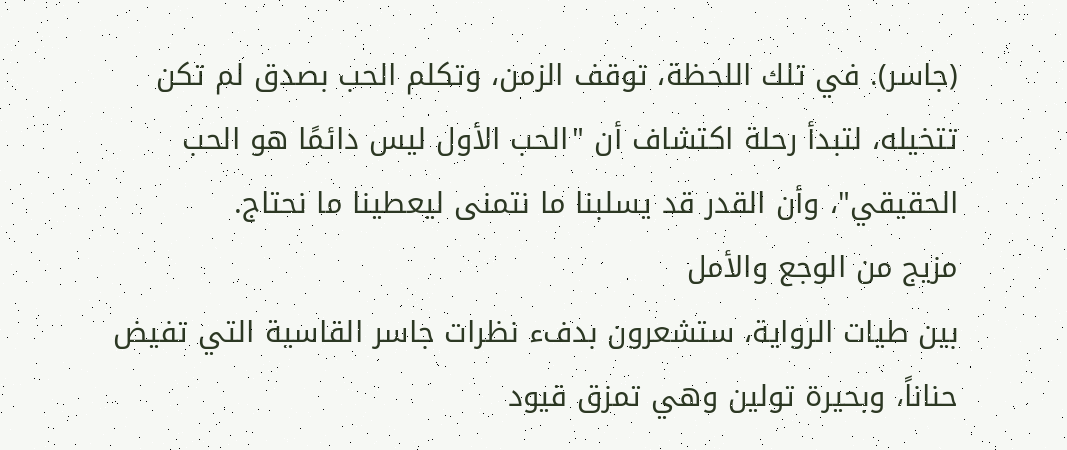(جاسر). في تلك اللحظة، توقف الزمن، وتكلم الحب بصدق لم تكن تتخيله، لتبدأ رحلة اكتشاف أن "الحب الأول ليس دائمًا هو الحب الحقيقي"، وأن القدر قد يسلبنا ما نتمنى ليعطينا ما نحتاج.
مزيج من الوجع والأمل
بين طيات الرواية، ستشعرون بدفء نظرات جاسر القاسية التي تفيض حناناً، وبحيرة تولين وهي تمزق قيود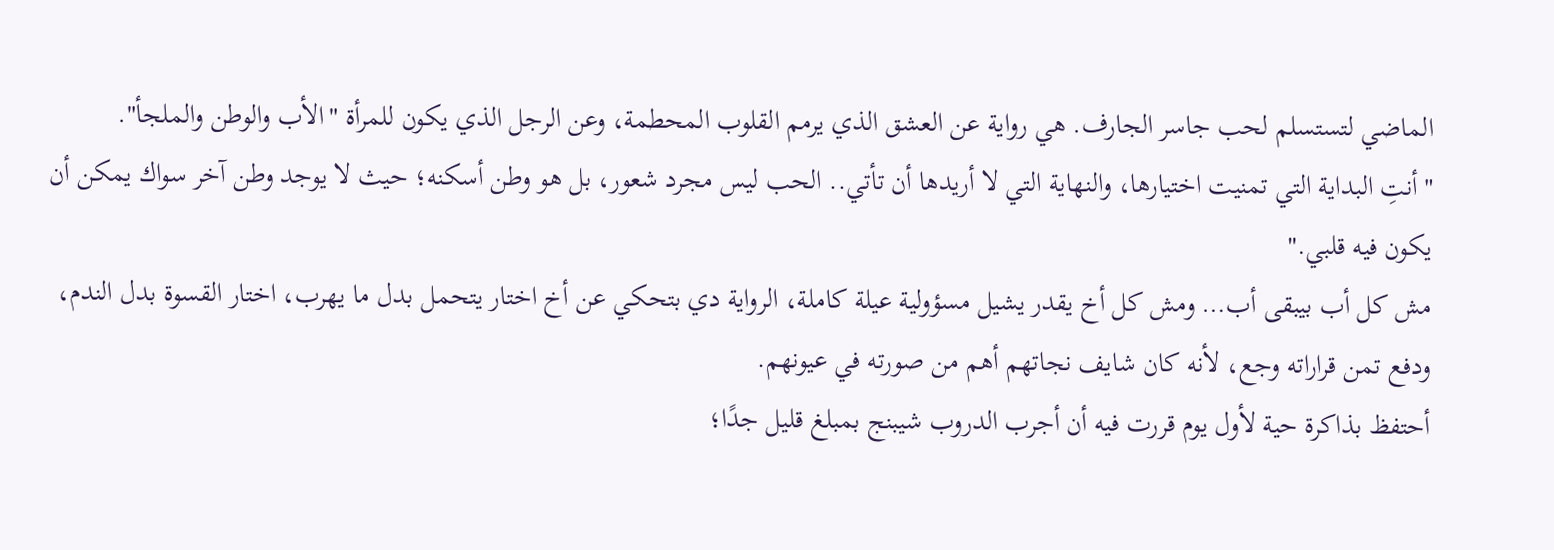الماضي لتستسلم لحب جاسر الجارف. هي رواية عن العشق الذي يرمم القلوب المحطمة، وعن الرجل الذي يكون للمرأة "الأب والوطن والملجأ".
"أنتِ البداية التي تمنيت اختيارها، والنهاية التي لا أريدها أن تأتي.. الحب ليس مجرد شعور، بل هو وطن أسكنه؛ حيث لا يوجد وطن آخر سواك يمكن أن يكون فيه قلبي."
مش كل أب بيبقى أب… ومش كل أخ يقدر يشيل مسؤولية عيلة كاملة، الرواية دي بتحكي عن أخ اختار يتحمل بدل ما يهرب، اختار القسوة بدل الندم، ودفع تمن قراراته وجع، لأنه كان شايف نجاتهم أهم من صورته في عيونهم.
أحتفظ بذاكرة حية لأول يوم قررت فيه أن أجرب الدروب شيبنج بمبلغ قليل جدًا؛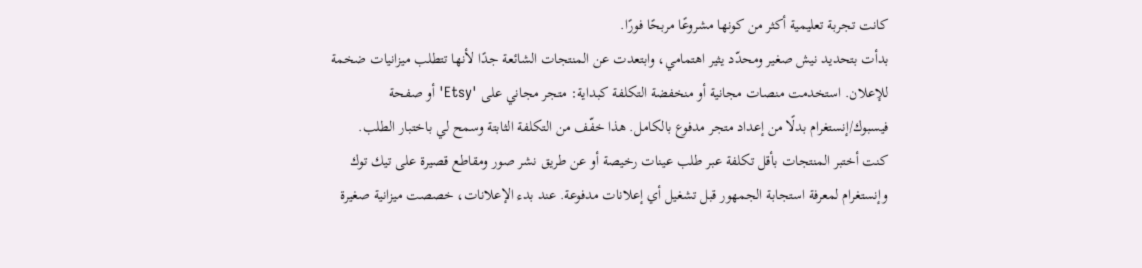كانت تجربة تعليمية أكثر من كونها مشروعًا مربحًا فورًا.
بدأت بتحديد نيش صغير ومحدّد يثير اهتمامي، وابتعدت عن المنتجات الشائعة جدًا لأنها تتطلب ميزانيات ضخمة للإعلان. استخدمت منصات مجانية أو منخفضة التكلفة كبداية: متجر مجاني على 'Etsy' أو صفحة فيسبوك/إنستغرام بدلًا من إعداد متجر مدفوع بالكامل. هذا خفّف من التكلفة الثابتة وسمح لي باختبار الطلب.
كنت أختبر المنتجات بأقل تكلفة عبر طلب عينات رخيصة أو عن طريق نشر صور ومقاطع قصيرة على تيك توك وإنستغرام لمعرفة استجابة الجمهور قبل تشغيل أي إعلانات مدفوعة. عند بدء الإعلانات، خصصت ميزانية صغيرة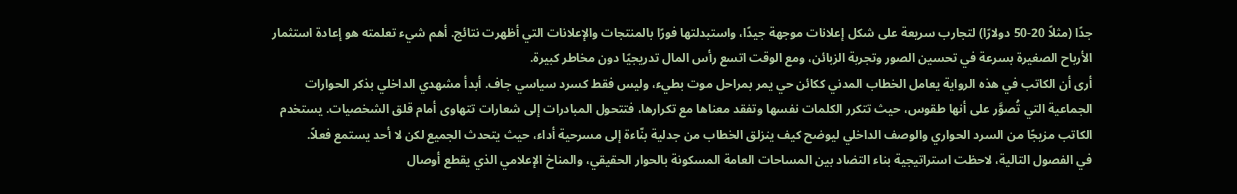جدًا (مثلاً 20-50 دولارًا) لتجارب سريعة على شكل إعلانات موجهة جيدًا، واستبدلتها فورًا بالمنتجات والإعلانات التي أظهرت نتائج. أهم شيء تعلمته هو إعادة استثمار الأرباح الصغيرة بسرعة في تحسين الصور وتجربة الزبائن، ومع الوقت اتسع رأس المال تدريجيًا دون مخاطر كبيرة.
أرى أن الكاتب في هذه الرواية يعامل الخطاب المدني ككائن حي يمر بمراحل موت بطيء، وليس فقط كسرد سياسي جاف. أبدأ مشهدي الداخلي بذكر الحوارات الجماعية التي تُصوَّر على أنها طقوس، حيث تتكرر الكلمات نفسها وتفقد معناها مع تكرارها، فتتحول المبادرات إلى شعارات تتهاوى أمام قلق الشخصيات. يستخدم الكاتب مزيجًا من السرد الحواري والوصف الداخلي ليوضح كيف ينزلق الخطاب من جدلية بنّاءة إلى مسرحية أداء، حيث يتحدث الجميع لكن لا أحد يستمع فعلاً.
في الفصول التالية، لاحظت استراتيجية بناء التضاد بين المساحات العامة المسكونة بالحوار الحقيقي، والمناخ الإعلامي الذي يقطع أوصال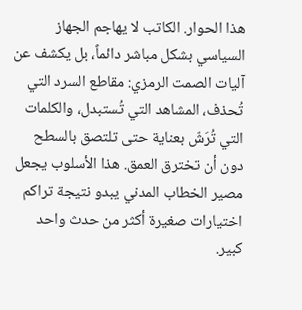هذا الحوار. الكاتب لا يهاجم الجهاز السياسي بشكل مباشر دائماً، بل يكشف عن آليات الصمت الرمزي: مقاطع السرد التي تُحذف، المشاهد التي تُستبدل، والكلمات التي تُرَشّ بعناية حتى تلتصق بالسطح دون أن تخترق العمق. هذا الأسلوب يجعل مصير الخطاب المدني يبدو نتيجة تراكم اختيارات صغيرة أكثر من حدث واحد كبير.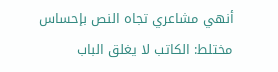أنهي مشاعري تجاه النص بإحساس مختلط: الكاتب لا يغلق الباب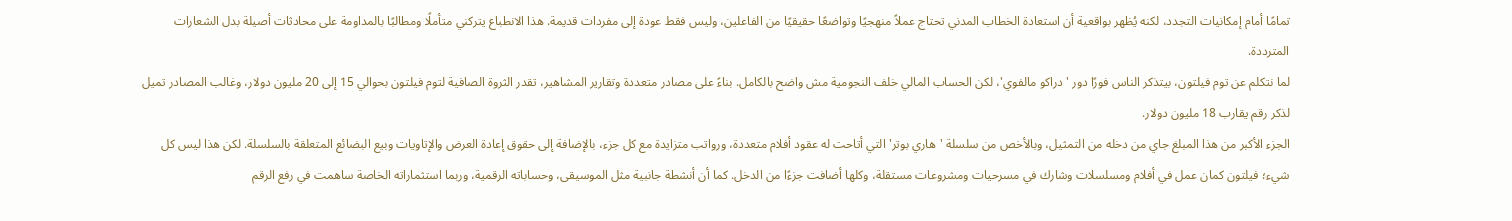تمامًا أمام إمكانيات التجدد، لكنه يُظهر بواقعية أن استعادة الخطاب المدني تحتاج عملاً منهجيًا وتواضعًا حقيقيًا من الفاعلين، وليس فقط عودة إلى مفردات قديمة. هذا الانطباع يتركني متأملًا ومطالبًا بالمداومة على محادثات أصيلة بدل الشعارات المترددة.
لما نتكلم عن توم فيلتون، بيتذكر الناس فورًا دور 'دراكو مالفوي'، لكن الحساب المالي خلف النجومية مش واضح بالكامل. بناءً على مصادر متعددة وتقارير المشاهير، تقدر الثروة الصافية لتوم فيلتون بحوالي 15 إلى 20 مليون دولار، وغالب المصادر تميل لذكر رقم يقارب 18 مليون دولار.
الجزء الأكبر من هذا المبلغ جاي من دخله من التمثيل، وبالأخص من سلسلة 'هاري بوتر' التي أتاحت له عقود أفلام متعددة، ورواتب متزايدة مع كل جزء، بالإضافة إلى حقوق إعادة العرض والإتاويات وبيع البضائع المتعلقة بالسلسلة. لكن هذا ليس كل شيء؛ فيلتون كمان عمل في أفلام ومسلسلات وشارك في مسرحيات ومشروعات مستقلة، وكلها أضافت جزءًا من الدخل. كما أن أنشطة جانبية مثل الموسيقى، وحساباته الرقمية، وربما استثماراته الخاصة ساهمت في رفع الرقم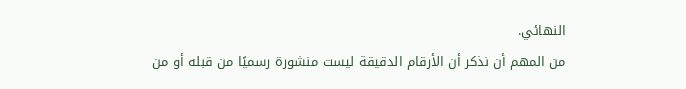النهائي.
من المهم أن نذكر أن الأرقام الدقيقة ليست منشورة رسميًا من قبله أو من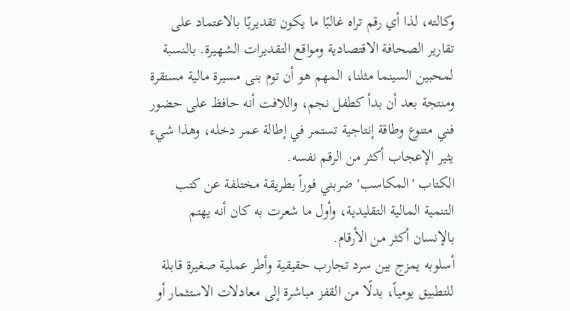وكالته، لذا أي رقم تراه غالبًا ما يكون تقديريًا بالاعتماد على تقارير الصحافة الاقتصادية ومواقع التقديرات الشهيرة. بالنسبة لمحبين السينما مثلنا، المهم هو أن توم بنى مسيرة مالية مستقرة ومنتجة بعد أن بدأ كطفل نجم، واللافت أنه حافظ على حضور فني متنوع وطاقة إنتاجية تستمر في إطالة عمر دخله، وهذا شيء يثير الإعجاب أكثر من الرقم نفسه.
الكتاب 'المكاسب' ضربني فوراً بطريقة مختلفة عن كتب التنمية المالية التقليدية، وأول ما شعرت به كان أنه يهتم بالإنسان أكثر من الأرقام.
أسلوبه يمزج بين سرد تجارب حقيقية وأطر عملية صغيرة قابلة للتطبيق يومياً، بدلًا من القفز مباشرة إلى معادلات الاستثمار أو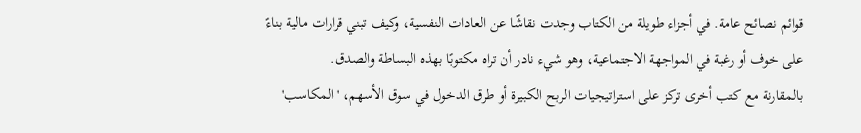قوائم نصائح عامة. في أجزاء طويلة من الكتاب وجدت نقاشًا عن العادات النفسية، وكيف تبني قرارات مالية بناءً على خوف أو رغبة في المواجهة الاجتماعية، وهو شيء نادر أن تراه مكتوبًا بهذه البساطة والصدق.
بالمقارنة مع كتب أخرى تركز على استراتيجيات الربح الكبيرة أو طرق الدخول في سوق الأسهم، 'المكاسب'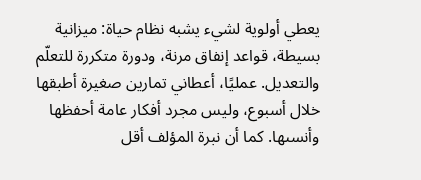يعطي أولوية لشيء يشبه نظام حياة: ميزانية بسيطة، قواعد إنفاق مرنة، ودورة متكررة للتعلّم والتعديل. عمليًا، أعطاني تمارين صغيرة أطبقها خلال أسبوع، وليس مجرد أفكار عامة أحفظها وأنسىها. كما أن نبرة المؤلف أقل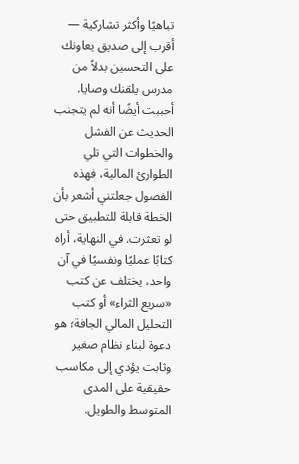تباهيًا وأكثر تشاركية — أقرب إلى صديق يعاونك على التحسين بدلاً من مدرس يلقنك وصايا.
أحببت أيضًا أنه لم يتجنب الحديث عن الفشل والخطوات التي تلي الطوارئ المالية، فهذه الفصول جعلتني أشعر بأن الخطة قابلة للتطبيق حتى لو تعثرت. في النهاية، أراه كتابًا عمليًا ونفسيًا في آن واحد، يختلف عن كتب «سريع الثراء» أو كتب التحليل المالي الجافة؛ هو دعوة لبناء نظام صغير وثابت يؤدي إلى مكاسب حقيقية على المدى المتوسط والطويل.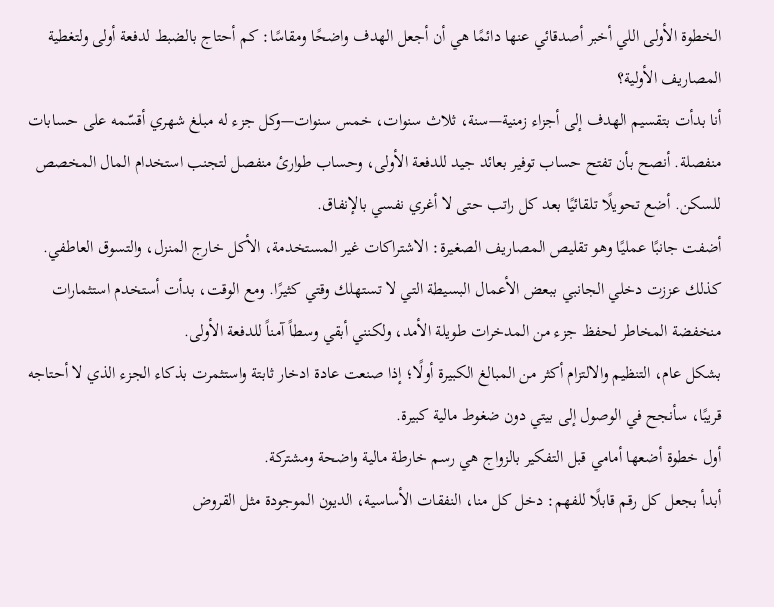الخطوة الأولى اللي أخبر أصدقائي عنها دائمًا هي أن أجعل الهدف واضحًا ومقاسًا: كم أحتاج بالضبط لدفعة أولى ولتغطية المصاريف الأولية؟
أنا بدأت بتقسيم الهدف إلى أجزاء زمنية—سنة، ثلاث سنوات، خمس سنوات—وكل جزء له مبلغ شهري أقسّمه على حسابات منفصلة. أنصح بأن تفتح حساب توفير بعائد جيد للدفعة الأولى، وحساب طوارئ منفصل لتجنب استخدام المال المخصص للسكن. أضع تحويلًا تلقائيًا بعد كل راتب حتى لا أغري نفسي بالإنفاق.
أضفت جانبًا عمليًا وهو تقليص المصاريف الصغيرة: الاشتراكات غير المستخدمة، الأكل خارج المنزل، والتسوق العاطفي. كذلك عززت دخلي الجانبي ببعض الأعمال البسيطة التي لا تستهلك وقتي كثيرًا. ومع الوقت، بدأت أستخدم استثمارات منخفضة المخاطر لحفظ جزء من المدخرات طويلة الأمد، ولكنني أبقي وسطاً آمناً للدفعة الأولى.
بشكل عام، التنظيم والالتزام أكثر من المبالغ الكبيرة أولًا؛ إذا صنعت عادة ادخار ثابتة واستثمرت بذكاء الجزء الذي لا أحتاجه قريبًا، سأنجح في الوصول إلى بيتي دون ضغوط مالية كبيرة.
أول خطوة أضعها أمامي قبل التفكير بالزواج هي رسم خارطة مالية واضحة ومشتركة.
أبدأ بجعل كل رقم قابلًا للفهم: دخل كل منا، النفقات الأساسية، الديون الموجودة مثل القروض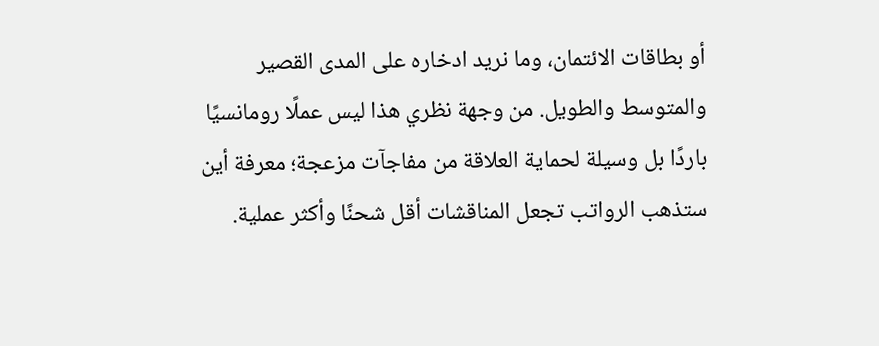أو بطاقات الائتمان، وما نريد ادخاره على المدى القصير والمتوسط والطويل. من وجهة نظري هذا ليس عملًا رومانسيًا باردًا بل وسيلة لحماية العلاقة من مفاجآت مزعجة؛ معرفة أين ستذهب الرواتب تجعل المناقشات أقل شحنًا وأكثر عملية.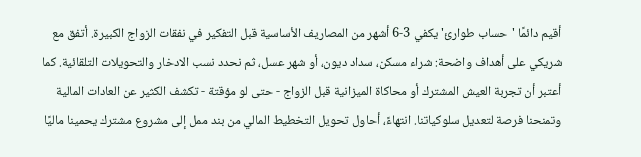أقيم دائمًا 'حساب طوارئ' يكفي 3-6 أشهر من المصاريف الأساسية قبل التفكير في نفقات الزواج الكبيرة. أتفق مع شريكي على أهداف واضحة: شراء مسكن، سداد ديون، أو شهر عسل، ثم نحدد نسب الادخار والتحويلات التلقائية. كما أعتبر أن تجربة العيش المشترك أو محاكاة الميزانية قبل الزواج - حتى لو مؤقتة - تكشف الكثير عن العادات المالية وتمنحنا فرصة لتعديل سلوكياتنا. انتهاءً، أحاول تحويل التخطيط المالي من بند ممل إلى مشروع مشترك يحمينا ماليًا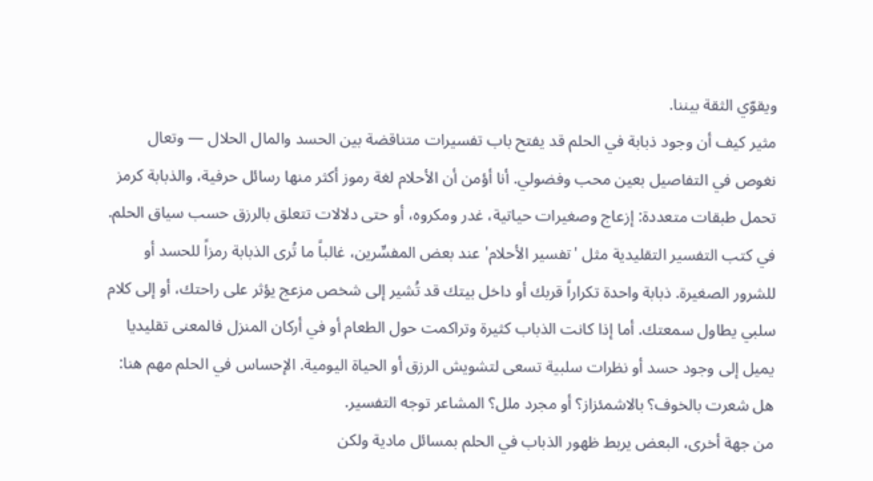ويقوّي الثقة بيننا.
مثير كيف أن وجود ذبابة في الحلم قد يفتح باب تفسيرات متناقضة بين الحسد والمال الحلال — وتعال نغوص في التفاصيل بعين محب وفضولي. أنا أؤمن أن الأحلام لغة رموز أكثر منها رسائل حرفية، والذبابة كرمز تحمل طبقات متعددة: إزعاج وصغيرات حياتية، غدر ومكروه، أو حتى دلالات تتعلق بالرزق حسب سياق الحلم.
في كتب التفسير التقليدية مثل 'تفسير الأحلام' عند بعض المفسِّرين، غالباً ما تُرى الذبابة رمزاً للحسد أو للشرور الصغيرة. ذبابة واحدة تكراراً قربك أو داخل بيتك قد تُشير إلى شخص مزعج يؤثر على راحتك، أو إلى كلام سلبي يطاول سمعتك. أما إذا كانت الذباب كثيرة وتراكمت حول الطعام أو في أركان المنزل فالمعنى تقليديا يميل إلى وجود حسد أو نظرات سلبية تسعى لتشويش الرزق أو الحياة اليومية. الإحساس في الحلم مهم هنا: هل شعرت بالخوف؟ بالاشمئزاز؟ أو مجرد ملل؟ المشاعر توجه التفسير.
من جهة أخرى، البعض يربط ظهور الذباب في الحلم بمسائل مادية ولكن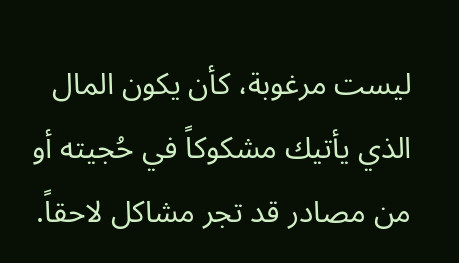ليست مرغوبة، كأن يكون المال الذي يأتيك مشكوكاً في حُجيته أو من مصادر قد تجر مشاكل لاحقاً.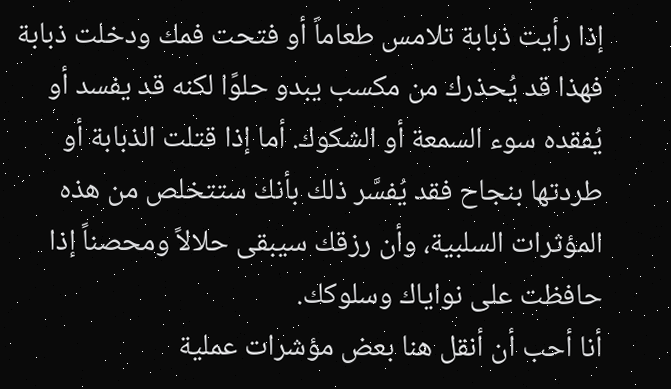إذا رأيت ذبابة تلامس طعاماً أو فتحت فمك ودخلت ذبابة فهذا قد يُحذرك من مكسب يبدو حلوًا لكنه قد يفسد أو يُفقده سوء السمعة أو الشكوك. أما إذا قتلت الذبابة أو طردتها بنجاح فقد يُفسَّر ذلك بأنك ستتخلص من هذه المؤثرات السلبية، وأن رزقك سيبقى حلالاً ومحصناً إذا حافظت على نواياك وسلوكك.
أنا أحب أن أنقل هنا بعض مؤشرات عملية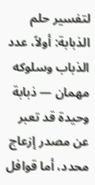لتفسير حلم الذبابة: أولاً، عدد الذباب وسلوكه مهمان — ذبابة وحيدة قد تعبر عن مصدر إزعاج محدد، أما قوافل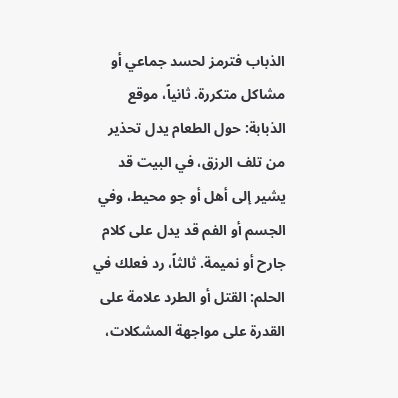الذباب فترمز لحسد جماعي أو مشاكل متكررة. ثانياً، موقع الذبابة: حول الطعام يدل تحذير من تلف الرزق، في البيت قد يشير إلى أهل أو جو محيط، وفي الجسم أو الفم قد يدل على كلام جارح أو نميمة. ثالثاً، رد فعلك في الحلم: القتل أو الطرد علامة على القدرة على مواجهة المشكلات،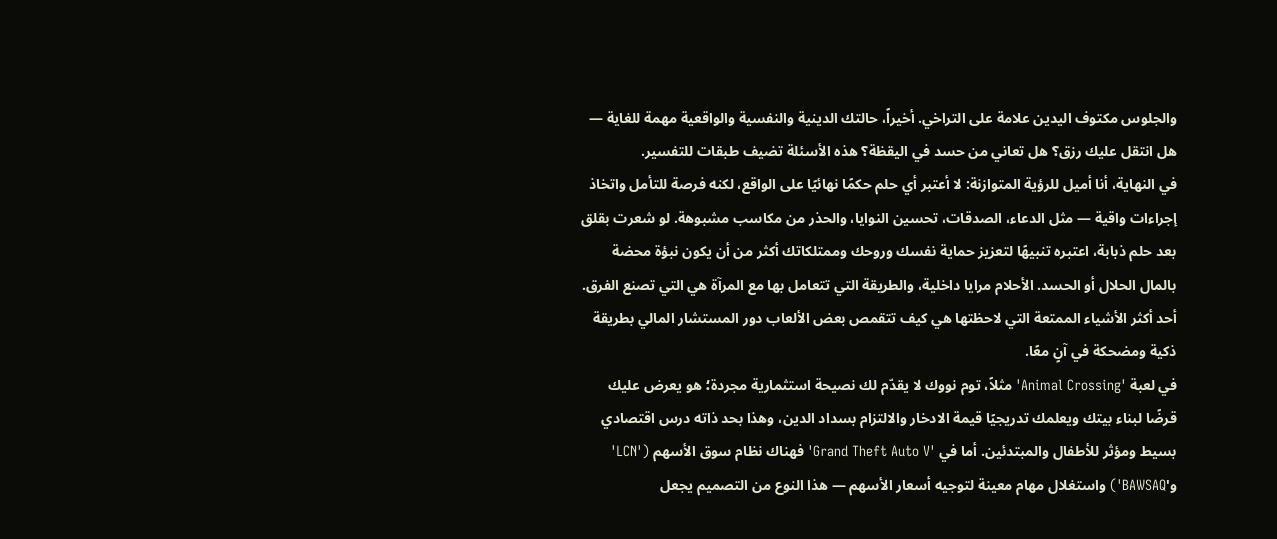والجلوس مكتوف اليدين علامة على التراخي. أخيراً، حالتك الدينية والنفسية والواقعية مهمة للغاية — هل انتقل عليك رزق؟ هل تعاني من حسد في اليقظة؟ هذه الأسئلة تضيف طبقات للتفسير.
في النهاية، أنا أميل للرؤية المتوازنة: لا أعتبر أي حلم حكمًا نهائيًا على الواقع، لكنه فرصة للتأمل واتخاذ إجراءات واقية — مثل الدعاء، الصدقات، تحسين النوايا، والحذر من مكاسب مشبوهة. لو شعرت بقلق بعد حلم ذبابة، اعتبره تنبيهًا لتعزيز حماية نفسك وروحك وممتلكاتك أكثر من أن يكون نبؤة محضة بالمال الحلال أو الحسد. الأحلام مرايا داخلية، والطريقة التي تتعامل بها مع المرآة هي التي تصنع الفرق.
أحد أكثر الأشياء الممتعة التي لاحظتها هي كيف تتقمص بعض الألعاب دور المستشار المالي بطريقة ذكية ومضحكة في آنٍ معًا.
في لعبة 'Animal Crossing' مثلاً، توم نووك لا يقدّم لك نصيحة استثمارية مجردة؛ هو يعرض عليك قرضًا لبناء بيتك ويعلمك تدريجيًا قيمة الادخار والالتزام بسداد الدين، وهذا بحد ذاته درس اقتصادي بسيط ومؤثر للأطفال والمبتدئين. أما في 'Grand Theft Auto V' فهناك نظام سوق الأسهم ('LCN' و'BAWSAQ') واستغلال مهام معينة لتوجيه أسعار الأسهم — هذا النوع من التصميم يجعل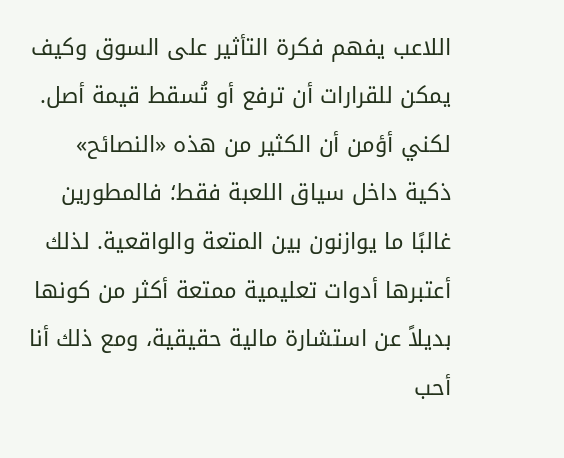اللاعب يفهم فكرة التأثير على السوق وكيف يمكن للقرارات أن ترفع أو تُسقط قيمة أصل.
لكني أؤمن أن الكثير من هذه «النصائح» ذكية داخل سياق اللعبة فقط؛ فالمطورين غالبًا ما يوازنون بين المتعة والواقعية. لذلك أعتبرها أدوات تعليمية ممتعة أكثر من كونها بديلاً عن استشارة مالية حقيقية، ومع ذلك أنا أحب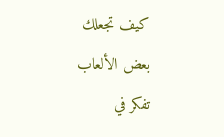كيف تجعلك بعض الألعاب تفكر في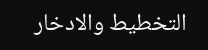التخطيط والادخار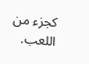كجزء من اللعب.